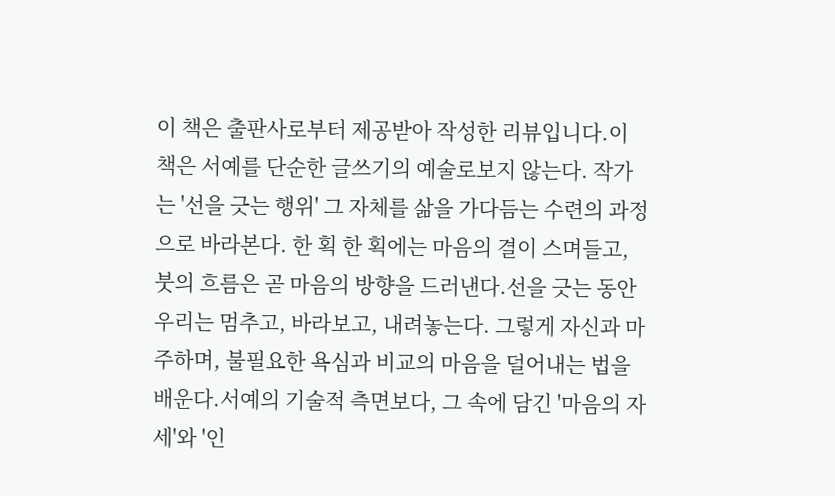이 책은 출판사로부터 제공받아 작성한 리뷰입니다.이 책은 서예를 단순한 글쓰기의 예술로보지 않는다. 작가는 '선을 긋는 행위' 그 자체를 삶을 가다듬는 수련의 과정으로 바라본다. 한 획 한 획에는 마음의 결이 스며들고, 붓의 흐름은 곧 마음의 방향을 드러낸다.선을 긋는 동안 우리는 멈추고, 바라보고, 내려놓는다. 그렇게 자신과 마주하며, 불필요한 욕심과 비교의 마음을 덜어내는 법을 배운다.서예의 기술적 측면보다, 그 속에 담긴 '마음의 자세'와 '인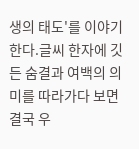생의 태도'를 이야기한다.글씨 한자에 깃든 숨결과 여백의 의미를 따라가다 보면 결국 우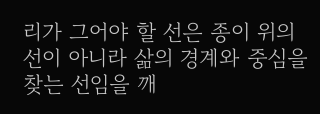리가 그어야 할 선은 종이 위의 선이 아니라 삶의 경계와 중심을 찾는 선임을 깨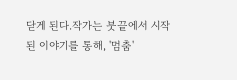닫게 된다.작가는 붓끝에서 시작된 이야기를 통해, '멈춤'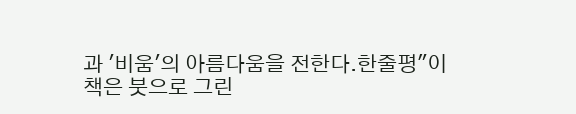과 '비움'의 아름다움을 전한다.한줄평"이 책은 붓으로 그린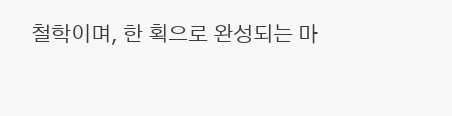철학이며, 한 획으로 완성되는 마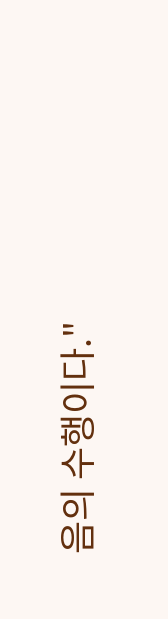음의 수행이다."